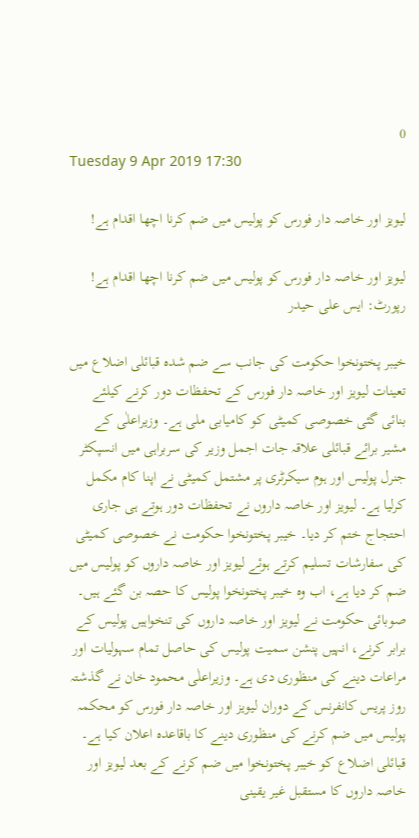0
Tuesday 9 Apr 2019 17:30

لیویز اور خاصہ دار فورس کو پولیس میں ضم کرنا اچھا اقدام ہے!

لیویز اور خاصہ دار فورس کو پولیس میں ضم کرنا اچھا اقدام ہے!
رپورٹ: ایس علی حیدر

خیبر پختونخوا حکومت کی جانب سے ضم شده قبائلی اضلاع میں تعینات لیویز اور خاصہ دار فورس کے تحفظات دور کرنے کیلئے بنائی گئی خصوصی کمیٹی کو کامیابی ملی ہے۔ وزیراعلٰی کے مشیر برائے قبائلی علاقہ جات اجمل وزیر کی سربراہی میں انسپکٹر جنرل پولیس اور ہوم سیکرٹری پر مشتمل کمیٹی نے اپنا کام مکمل کرلیا ہے۔ لیویز اور خاصہ داروں نے تحفظات دور ہوتے ہی جاری احتجاج ختم کر دیا۔ خیبر پختونخوا حکومت نے خصوصی کمیٹی کی سفارشات تسلیم کرتے ہوئے لیویز اور خاصہ داروں کو پولیس میں ضم کر دیا ہے، اب وہ خیبر پختونخوا پولیس کا حصہ بن گئے ہیں۔ صوبائی حکومت نے لیویز اور خاصہ داروں کی تنخواہیں پولیس کے برابر کرنے، انہیں پنشن سمیت پولیس کی حاصل تمام سہولیات اور مراعات دینے کی منظوری دی ہے۔ وزیراعلٰی محمود خان نے گذشتہ روز پریس کانفرنس کے دوران لیویز اور خاصہ دار فورس کو محکمہ پولیس میں ضم کرنے کی منظوری دینے کا باقاعدہ اعلان کیا ہے۔ قبائلی اضلاع کو خیبر پختونخوا میں ضم کرنے کے بعد لیویز اور خاصہ داروں کا مستقبل غیر یقینی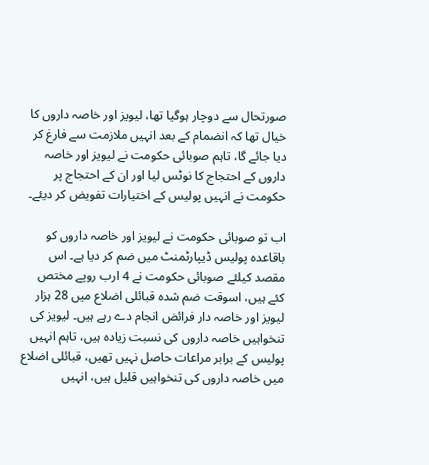صورتحال سے دوچار ہوگیا تھا، لیویز اور خاصہ داروں کا خیال تھا کہ انضمام کے بعد انہیں ملازمت سے فارغ کر دیا جائے گا، تاہم صوبائی حکومت نے لیویز اور خاصہ داروں کے احتجاج کا نوٹس لیا اور ان کے احتجاج پر حکومت نے انہیں پولیس کے اختیارات تفویض کر دیئے۔

اب تو صوبائی حکومت نے لیویز اور خاصہ داروں کو باقاعدہ پولیس ڈیپارٹمنٹ میں ضم کر دیا ہے۔ اس مقصد کیلئے صوبائی حکومت نے 4 ارب روپے مختص کئے ہیں، اسوقت ضم شده قبائلی اضلاع میں 28 ہزار لیویز اور خاصہ دار فرائض انجام دے رہے ہیں۔ لیویز کی تنخواہیں خاصہ داروں کی نسبت زیادہ ہیں، تاہم انہیں پولیس کے برابر مراعات حاصل نہیں تھیں، قبائلی اضلاع میں خاصہ داروں کی تنخواہیں قلیل ہیں، انہیں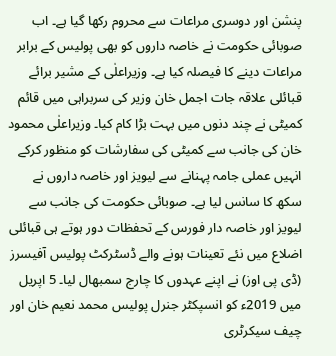پنشن اور دوسری مراعات سے محروم رکھا گیا ہے۔ اب صوبائی حکومت نے خاصہ داروں کو بھی پولیس کے برابر مراعات دینے کا فیصلہ کیا ہے۔ وزیراعلٰی کے مشیر برائے قبائلی علاقہ جات اجمل خان وزیر کی سربراہی میں قائم کمیٹی نے چند دنوں میں بہت بڑا کام کیا۔ وزیراعلٰی محمود خان کی جانب سے کمیٹی کی سفارشات کو منظور کرکے انہیں عملی جامہ پہنانے سے لیویز اور خاصہ داروں نے سکھ کا سانس لیا ہے۔ صوبائی حکومت کی جانب سے لیویز اور خاصہ دار فورس کے تحفظات دور ہوتے ہی قبائلی اضلاع میں نئے تعینات ہونے والے ڈسٹرکٹ پولیس آفیسرز (ڈی پی اوز) نے اپنے عہدوں کا چارج سمبھال لیا۔ 5 اپریل میں 2019ء کو انسپکٹر جنرل پولیس محمد نعیم خان اور چیف سیکرٹری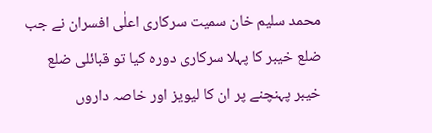محمد سلیم خان سمیت سرکاری اعلٰی افسران نے جب ضلع خیبر کا پہلا سرکاری دورہ کیا تو قبائلی ضلع خیبر پہنچنے پر ان کا لیویز اور خاصہ داروں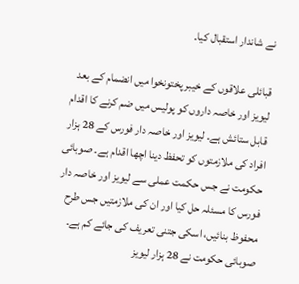نے شاندار استقبال کیا۔

قبائلی علاقوں کے خیبر پختونخوا میں انضمام کے بعد لیویز اور خاصہ داروں کو پولیس میں ضم کرنے کا اقدام قابل ستائش ہے۔ لیویز اور خاصہ دار فورس کے 28 ہزار افراد کی ملازمتوں کو تحفظ دینا اچھا اقدام ہے۔ صوبائی حکومت نے جس حکمت عملی سے لیویز اور خاصہ دار فورس کا مسئلہ حل کیا اور ان کی ملازمتیں جس طرح محفوظ بنائیں، اسکی جتنی تعریف کی جائے کم ہے۔ صوبائی حکومت نے 28 ہزار لیویز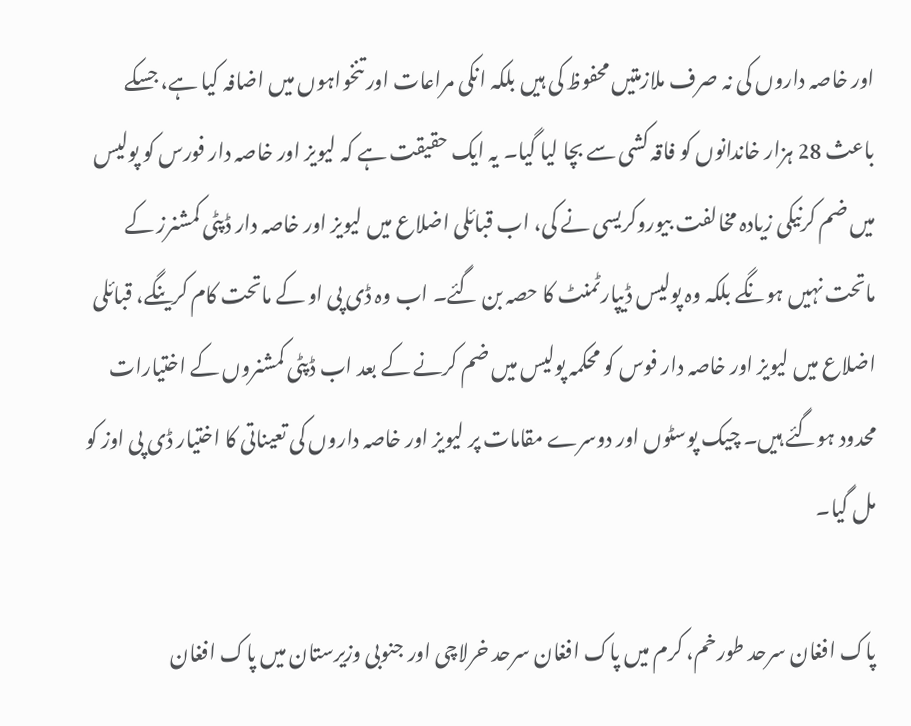اور خاصہ داروں کی نہ صرف ملازمتیں محفوظ کی ہیں بلکہ انکی مراعات اور تنخواہوں میں اضافہ کیا ہے، جسکے باعث 28 ہزار خاندانوں کو فاقہ کشی سے بچا لیا گیا۔ یہ ایک حقیقت ہے کہ لیویز اور خاصہ دار فورس کو پولیس میں ضم کرنیکی زیادہ مخالفت بیوروکریسی نے کی، اب قبائلی اضلاع میں لیویز اور خاصہ دار ڈپٹی کمشنرز کے ماتحت نہیں ہونگے بلکہ وہ پولیس ڈیپارٹمنٹ کا حصہ بن گئے۔ اب وہ ڈی پی او کے ماتحت کام کرینگے، قبائلی اضلاع میں لیویز اور خاصہ دار فوس کو محکمہ پولیس میں ضم کرنے کے بعد اب ڈپٹی کمشنروں کے اختیارات محدود ہوگئے ہیں۔ چیک پوسٹوں اور دوسرے مقامات پر لیویز اور خاصہ داروں کی تعیناتی کا اختیار ڈی پی اوز کو مل گیا۔

پاک افغان سرحد طورخم، کرم میں پاک افغان سرحد خرلاچی اور جنوبی وزیرستان میں پاک افغان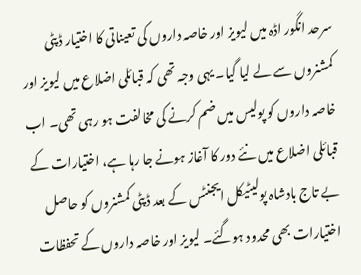سرحد انگور اڈہ میں لیویز اور خاصہ داروں کی تعیناتی کا اختیار ڈپٹی کمشنروں سے لے لیا گیا۔ یہی وجہ تھی کہ قبائلی اضلاع میں لیویز اور خاصہ داروں کو پولیس میں ضم کرنے کی مخالفت ہو رہی تھی۔ اب قبائلی اضلاع میں نئے دور کا آغاز ہونے جا رہا ہے، اختیارات کے بے تاج بادشاہ پولیٹیکل ایجنٹس کے بعد ڈپٹی کمشنروں کو حاصل اختیارات بھی محدود ہوگئے۔ لیویز اور خاصہ داروں کے تحفظات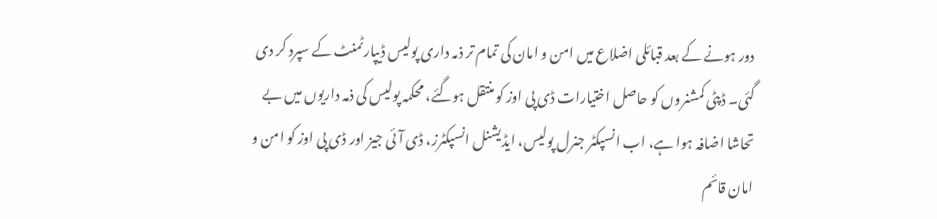دور ہونے کے بعد قبائلی اضلاع میں امن و امان کی تمام تر ذمہ داری پولیس ڈیپارٹمنٹ کے سپرد کر دی گئی۔ ڈپٹی کمشنروں کو حاصل اختیارات ڈی پی اوز کو منتقل ہوگئے، محکمہ پولیس کی ذمہ داریوں میں بے تحاشا اضافہ ہوا ہے، اب انسپکٹر جنرل پولیس، ایڈیشنل انسپکٹرز، ڈی آئی جیز اور ڈی پی اوز کو امن و امان قائم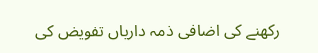رکھنے کی اضافی ذمہ داریاں تفویض کی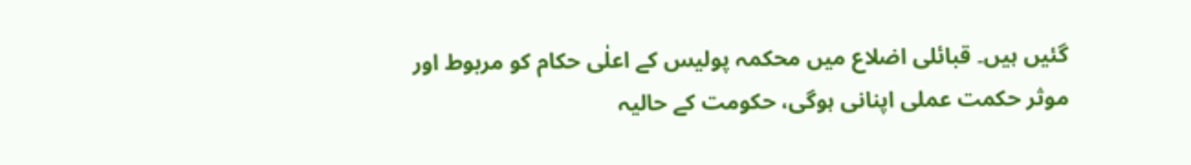گئیں ہیں۔ قبائلی اضلاع میں محکمہ پولیس کے اعلٰی حکام کو مربوط اور موثر حکمت عملی اپنانی ہوگی، حکومت کے حالیہ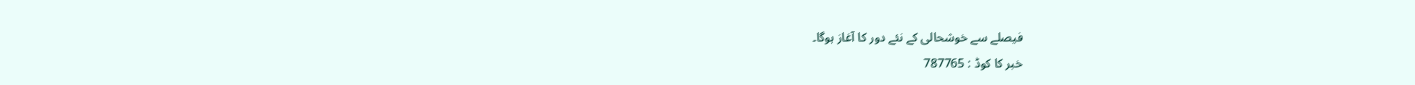فیصلے سے خوشحالی کے نئے دور کا آغاز ہوگا۔
خبر کا کوڈ : 787765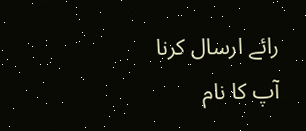رائے ارسال کرنا
آپ کا نام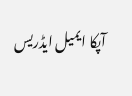آپکا ایمیل ایڈریس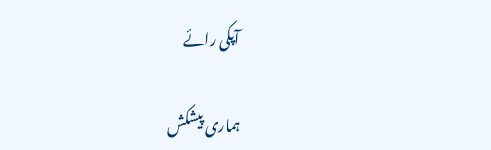آپکی رائے

ہماری پیشکش